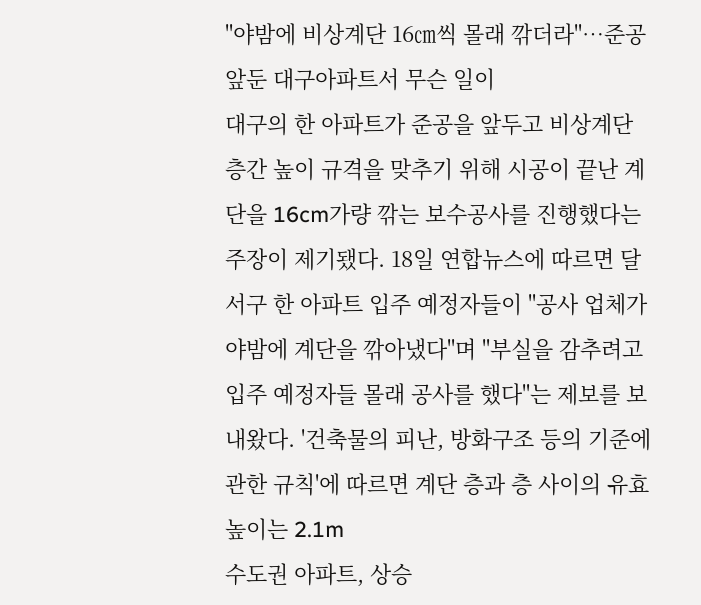"야밤에 비상계단 16㎝씩 몰래 깎더라"…준공 앞둔 대구아파트서 무슨 일이
대구의 한 아파트가 준공을 앞두고 비상계단 층간 높이 규격을 맞추기 위해 시공이 끝난 계단을 16cm가량 깎는 보수공사를 진행했다는 주장이 제기됐다. 18일 연합뉴스에 따르면 달서구 한 아파트 입주 예정자들이 "공사 업체가 야밤에 계단을 깎아냈다"며 "부실을 감추려고 입주 예정자들 몰래 공사를 했다"는 제보를 보내왔다. '건축물의 피난, 방화구조 등의 기준에 관한 규칙'에 따르면 계단 층과 층 사이의 유효 높이는 2.1m
수도권 아파트, 상승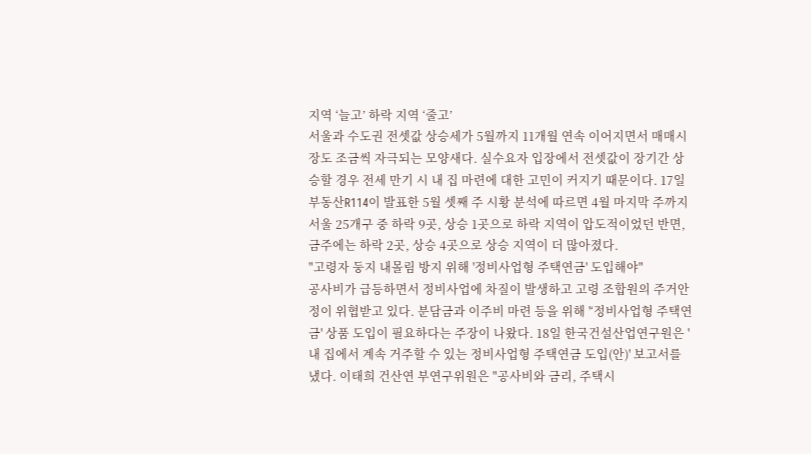지역 ‘늘고’ 하락 지역 ‘줄고’
서울과 수도권 전셋값 상승세가 5월까지 11개월 연속 이어지면서 매매시장도 조금씩 자극되는 모양새다. 실수요자 입장에서 전셋값이 장기간 상승할 경우 전세 만기 시 내 집 마련에 대한 고민이 커지기 때문이다. 17일 부동산R114이 발표한 5월 셋째 주 시황 분석에 따르면 4월 마지막 주까지 서울 25개구 중 하락 9곳, 상승 1곳으로 하락 지역이 압도적이었던 반면, 금주에는 하락 2곳, 상승 4곳으로 상승 지역이 더 많아졌다.
"고령자 둥지 내몰림 방지 위해 '정비사업형 주택연금' 도입해야"
공사비가 급등하면서 정비사업에 차질이 발생하고 고령 조합원의 주거안정이 위협받고 있다. 분담금과 이주비 마련 등을 위해 '‘정비사업형 주택연금' 상품 도입이 필요하다는 주장이 나왔다. 18일 한국건설산업연구원은 '내 집에서 계속 거주할 수 있는 정비사업형 주택연금 도입(안)' 보고서를 냈다. 이태희 건산연 부연구위원은 "공사비와 금리, 주택시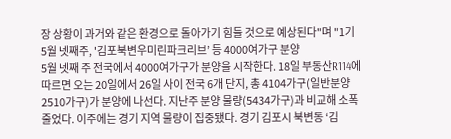장 상황이 과거와 같은 환경으로 돌아가기 힘들 것으로 예상된다"며 "1기
5월 넷째주, '김포북변우미린파크리브’ 등 4000여가구 분양
5월 넷째 주 전국에서 4000여가구가 분양을 시작한다. 18일 부동산R114에 따르면 오는 20일에서 26일 사이 전국 6개 단지, 총 4104가구(일반분양 2510가구)가 분양에 나선다. 지난주 분양 물량(5434가구)과 비교해 소폭 줄었다. 이주에는 경기 지역 물량이 집중됐다. 경기 김포시 북변동 ‘김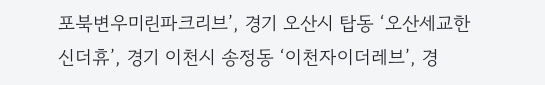포북변우미린파크리브’, 경기 오산시 탑동 ‘오산세교한신더휴’, 경기 이천시 송정동 ‘이천자이더레브’, 경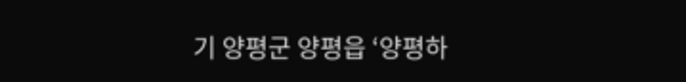기 양평군 양평읍 ‘양평하